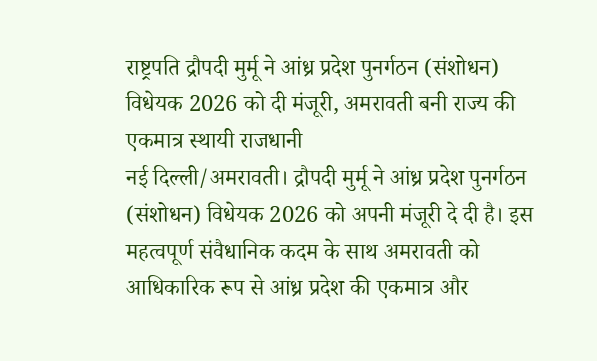राष्ट्रपति द्रौपदी मुर्मू ने आंध्र प्रदेश पुनर्गठन (संशोधन) विधेयक 2026 को दी मंजूरी, अमरावती बनी राज्य की एकमात्र स्थायी राजधानी
नई दिल्ली/अमरावती। द्रौपदी मुर्मू ने आंध्र प्रदेश पुनर्गठन (संशोधन) विधेयक 2026 को अपनी मंजूरी दे दी है। इस महत्वपूर्ण संवैधानिक कदम के साथ अमरावती को आधिकारिक रूप से आंध्र प्रदेश की एकमात्र और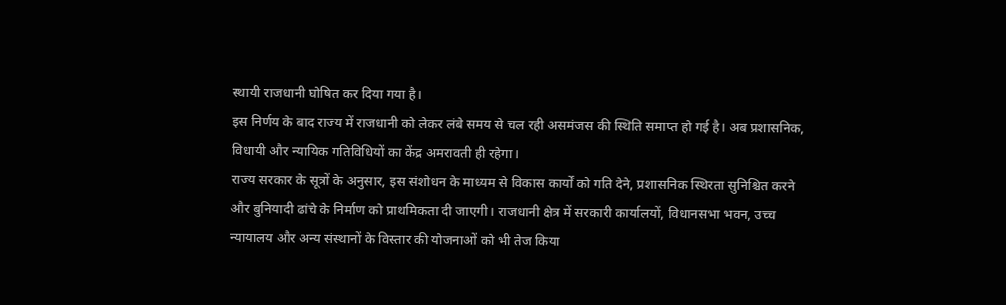स्थायी राजधानी घोषित कर दिया गया है।
इस निर्णय के बाद राज्य में राजधानी को लेकर लंबे समय से चल रही असमंजस की स्थिति समाप्त हो गई है। अब प्रशासनिक, विधायी और न्यायिक गतिविधियों का केंद्र अमरावती ही रहेगा।
राज्य सरकार के सूत्रों के अनुसार, इस संशोधन के माध्यम से विकास कार्यों को गति देने, प्रशासनिक स्थिरता सुनिश्चित करने और बुनियादी ढांचे के निर्माण को प्राथमिकता दी जाएगी। राजधानी क्षेत्र में सरकारी कार्यालयों, विधानसभा भवन, उच्च न्यायालय और अन्य संस्थानों के विस्तार की योजनाओं को भी तेज किया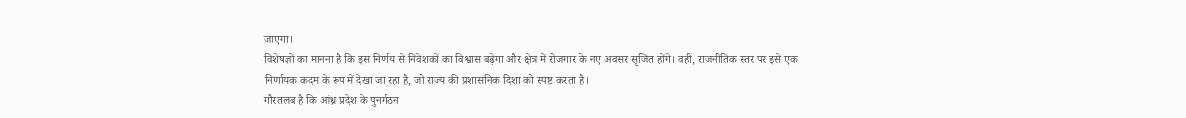जाएगा।
विशेषज्ञों का मानना है कि इस निर्णय से निवेशकों का विश्वास बढ़ेगा और क्षेत्र में रोजगार के नए अवसर सृजित होंगे। वहीं, राजनीतिक स्तर पर इसे एक निर्णायक कदम के रूप में देखा जा रहा है, जो राज्य की प्रशासनिक दिशा को स्पष्ट करता है।
गौरतलब है कि आंध्र प्रदेश के पुनर्गठन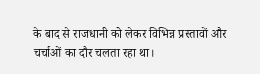के बाद से राजधानी को लेकर विभिन्न प्रस्तावों और चर्चाओं का दौर चलता रहा था।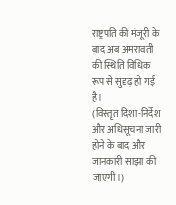राष्ट्रपति की मंजूरी के बाद अब अमरावती की स्थिति विधिक रूप से सुदृढ़ हो गई है।
(विस्तृत दिशा-निर्देश और अधिसूचना जारी होने के बाद और जानकारी साझा की जाएगी।)